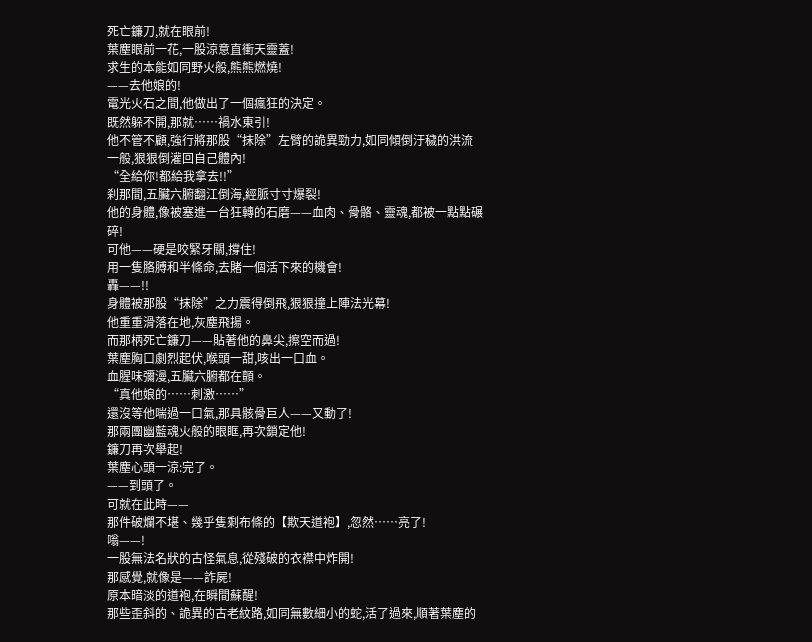死亡鐮刀,就在眼前!
葉塵眼前一花,一股涼意直衝天靈蓋!
求生的本能如同野火般,熊熊燃燒!
——去他娘的!
電光火石之間,他做出了一個瘋狂的決定。
既然躲不開,那就……禍水東引!
他不管不顧,強行將那股“抹除”左臂的詭異勁力,如同傾倒汙穢的洪流一般,狠狠倒灌回自己體內!
“全給你!都給我拿去!!”
刹那間,五臟六腑翻江倒海,經脈寸寸爆裂!
他的身體,像被塞進一台狂轉的石磨——血肉、骨骼、靈魂,都被一點點碾碎!
可他——硬是咬緊牙關,撐住!
用一隻胳膊和半條命,去賭一個活下來的機會!
轟——!!
身體被那股“抹除”之力震得倒飛,狠狠撞上陣法光幕!
他重重滑落在地,灰塵飛揚。
而那柄死亡鐮刀——貼著他的鼻尖,擦空而過!
葉塵胸口劇烈起伏,喉頭一甜,咳出一口血。
血腥味彌漫,五臟六腑都在顫。
“真他娘的……刺激……”
還沒等他喘過一口氣,那具骸骨巨人——又動了!
那兩團幽藍魂火般的眼眶,再次鎖定他!
鐮刀再次舉起!
葉塵心頭一涼:完了。
——到頭了。
可就在此時——
那件破爛不堪、幾乎隻剩布條的【欺天道袍】,忽然……亮了!
嗡——!
一股無法名狀的古怪氣息,從殘破的衣襟中炸開!
那感覺,就像是——詐屍!
原本暗淡的道袍,在瞬間蘇醒!
那些歪斜的、詭異的古老紋路,如同無數細小的蛇,活了過來,順著葉塵的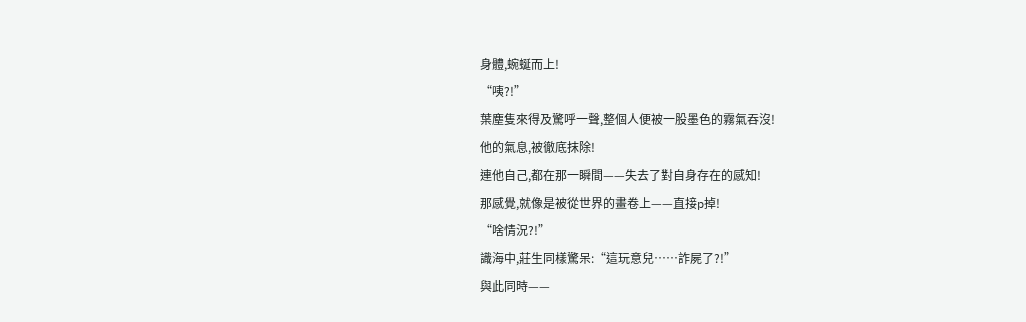身體,蜿蜒而上!
“咦?!”
葉塵隻來得及驚呼一聲,整個人便被一股墨色的霧氣吞沒!
他的氣息,被徹底抹除!
連他自己,都在那一瞬間——失去了對自身存在的感知!
那感覺,就像是被從世界的畫卷上——直接p掉!
“啥情況?!”
識海中,莊生同樣驚呆:“這玩意兒……詐屍了?!”
與此同時——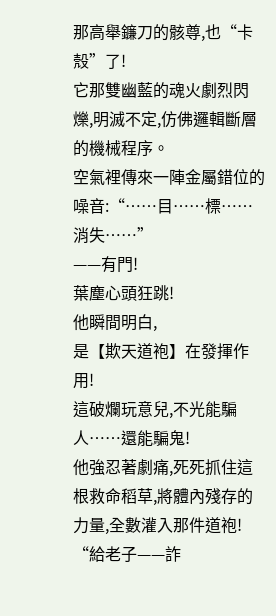那高舉鐮刀的骸尊,也“卡殼”了!
它那雙幽藍的魂火劇烈閃爍,明滅不定,仿佛邏輯斷層的機械程序。
空氣裡傳來一陣金屬錯位的噪音:“……目……標……消失……”
——有門!
葉塵心頭狂跳!
他瞬間明白,
是【欺天道袍】在發揮作用!
這破爛玩意兒,不光能騙人……還能騙鬼!
他強忍著劇痛,死死抓住這根救命稻草,將體內殘存的力量,全數灌入那件道袍!
“給老子——詐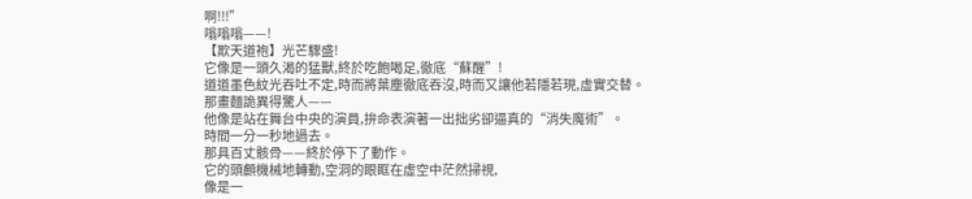啊!!!”
嗡嗡嗡——!
【欺天道袍】光芒驟盛!
它像是一頭久渴的猛獸,終於吃飽喝足,徹底“蘇醒”!
道道墨色紋光吞吐不定,時而將葉塵徹底吞沒,時而又讓他若隱若現,虛實交替。
那畫麵詭異得驚人——
他像是站在舞台中央的演員,拚命表演著一出拙劣卻逼真的“消失魔術”。
時間一分一秒地過去。
那具百丈骸骨——終於停下了動作。
它的頭顱機械地轉動,空洞的眼眶在虛空中茫然掃視,
像是一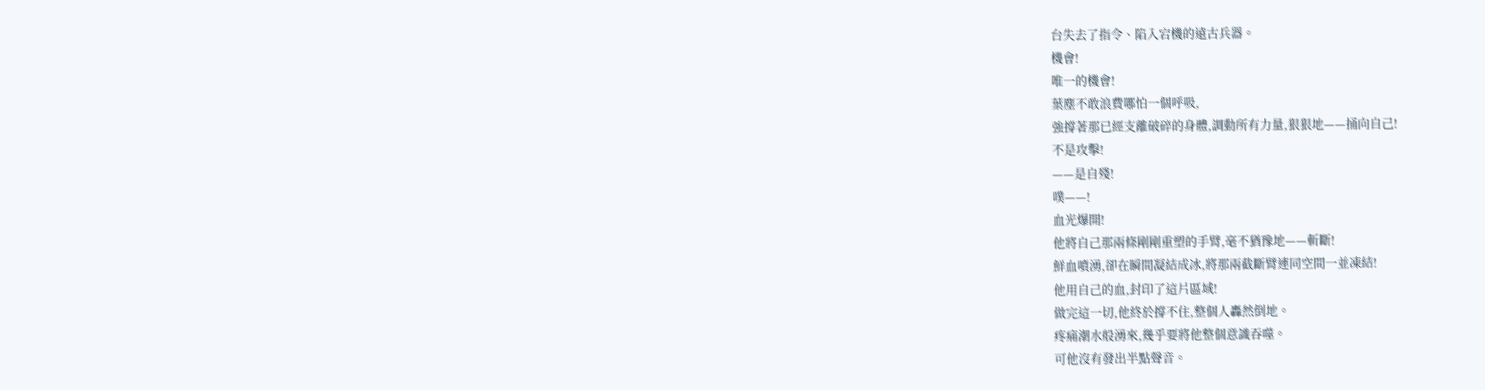台失去了指令、陷入宕機的遠古兵器。
機會!
唯一的機會!
葉塵不敢浪費哪怕一個呼吸,
強撐著那已經支離破碎的身體,調動所有力量,狠狠地——捅向自己!
不是攻擊!
——是自殘!
噗——!
血光爆開!
他將自己那兩條剛剛重塑的手臂,毫不猶豫地——斬斷!
鮮血噴湧,卻在瞬間凝結成冰,將那兩截斷臂連同空間一並凍結!
他用自己的血,封印了這片區域!
做完這一切,他終於撐不住,整個人轟然倒地。
疼痛潮水般湧來,幾乎要將他整個意識吞噬。
可他沒有發出半點聲音。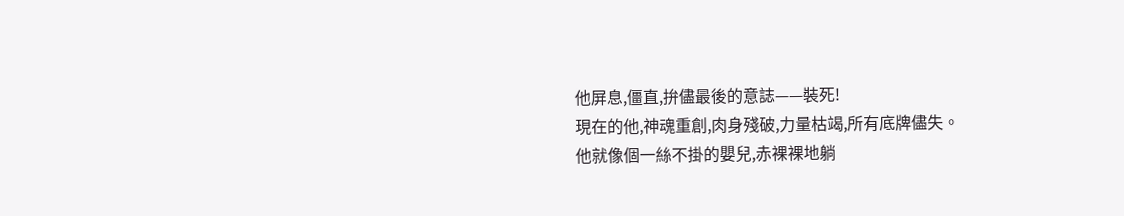他屏息,僵直,拚儘最後的意誌——裝死!
現在的他,神魂重創,肉身殘破,力量枯竭,所有底牌儘失。
他就像個一絲不掛的嬰兒,赤裸裸地躺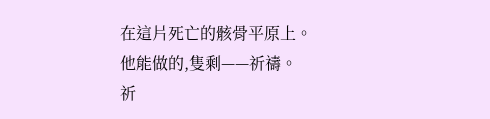在這片死亡的骸骨平原上。
他能做的,隻剩——祈禱。
祈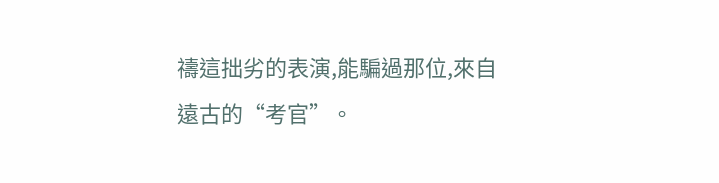禱這拙劣的表演,能騙過那位,來自遠古的“考官”。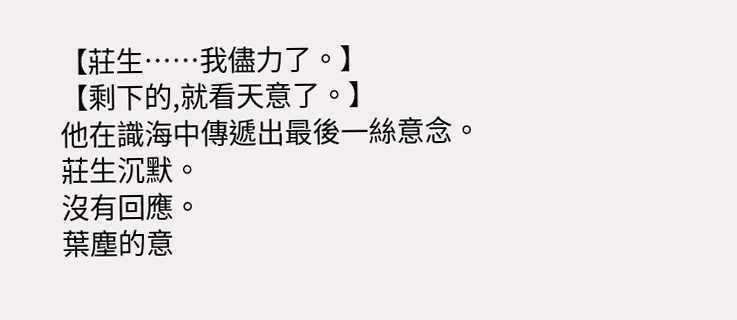【莊生……我儘力了。】
【剩下的,就看天意了。】
他在識海中傳遞出最後一絲意念。
莊生沉默。
沒有回應。
葉塵的意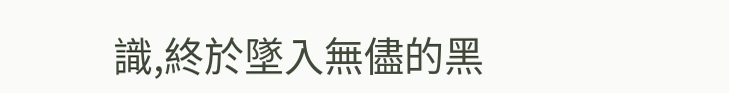識,終於墜入無儘的黑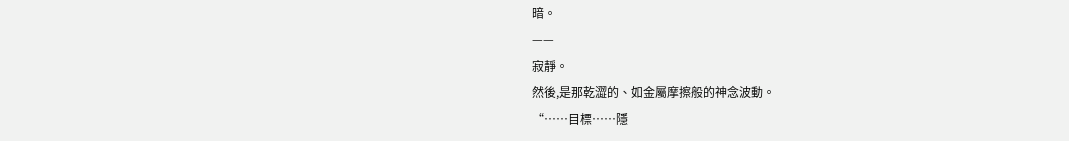暗。
——
寂靜。
然後,是那乾澀的、如金屬摩擦般的神念波動。
“……目標……隱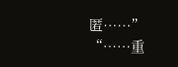匿……”
“……重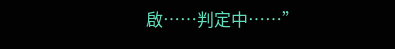啟……判定中……”